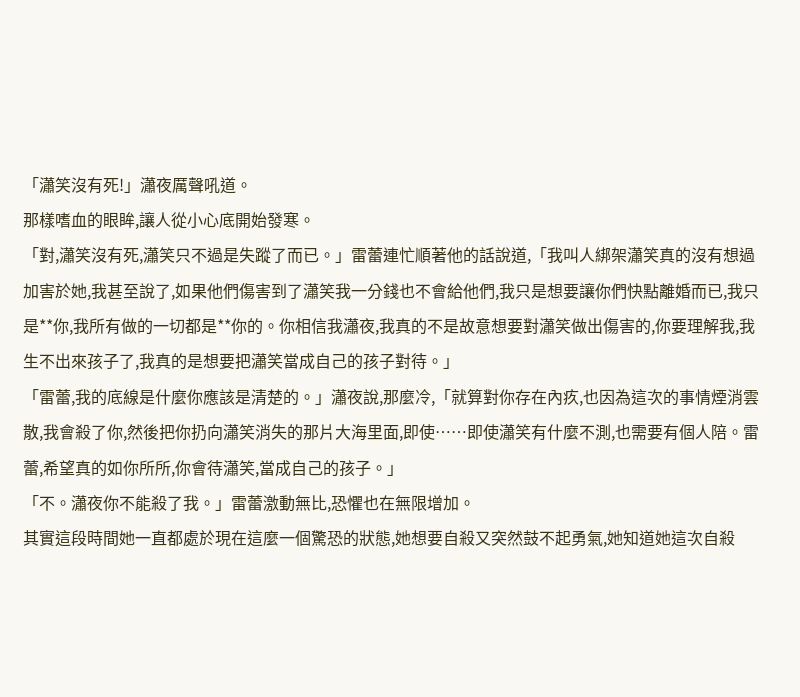「瀟笑沒有死!」瀟夜厲聲吼道。
那樣嗜血的眼眸,讓人從小心底開始發寒。
「對,瀟笑沒有死,瀟笑只不過是失蹤了而已。」雷蕾連忙順著他的話說道,「我叫人綁架瀟笑真的沒有想過加害於她,我甚至說了,如果他們傷害到了瀟笑我一分錢也不會給他們,我只是想要讓你們快點離婚而已,我只是**你,我所有做的一切都是**你的。你相信我瀟夜,我真的不是故意想要對瀟笑做出傷害的,你要理解我,我生不出來孩子了,我真的是想要把瀟笑當成自己的孩子對待。」
「雷蕾,我的底線是什麼你應該是清楚的。」瀟夜說,那麼冷,「就算對你存在內疚,也因為這次的事情煙消雲散,我會殺了你,然後把你扔向瀟笑消失的那片大海里面,即使……即使瀟笑有什麼不測,也需要有個人陪。雷蕾,希望真的如你所所,你會待瀟笑,當成自己的孩子。」
「不。瀟夜你不能殺了我。」雷蕾激動無比,恐懼也在無限增加。
其實這段時間她一直都處於現在這麼一個驚恐的狀態,她想要自殺又突然鼓不起勇氣,她知道她這次自殺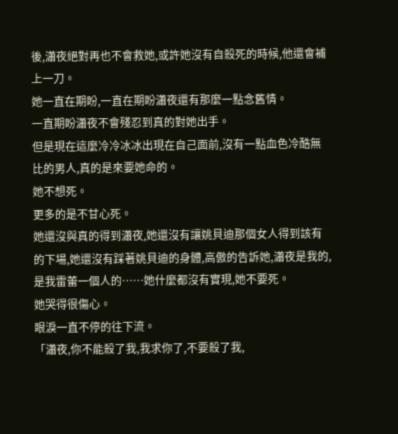後,瀟夜絕對再也不會救她,或許她沒有自殺死的時候,他還會補上一刀。
她一直在期盼,一直在期盼瀟夜還有那麼一點念舊情。
一直期盼瀟夜不會殘忍到真的對她出手。
但是現在這麼冷冷冰冰出現在自己面前,沒有一點血色冷酷無比的男人,真的是來要她命的。
她不想死。
更多的是不甘心死。
她還沒與真的得到瀟夜,她還沒有讓姚貝迪那個女人得到該有的下場,她還沒有踩著姚貝迪的身體,高傲的告訴她,瀟夜是我的,是我雷蕾一個人的……她什麼都沒有實現,她不要死。
她哭得很傷心。
眼淚一直不停的往下流。
「瀟夜,你不能殺了我,我求你了,不要殺了我,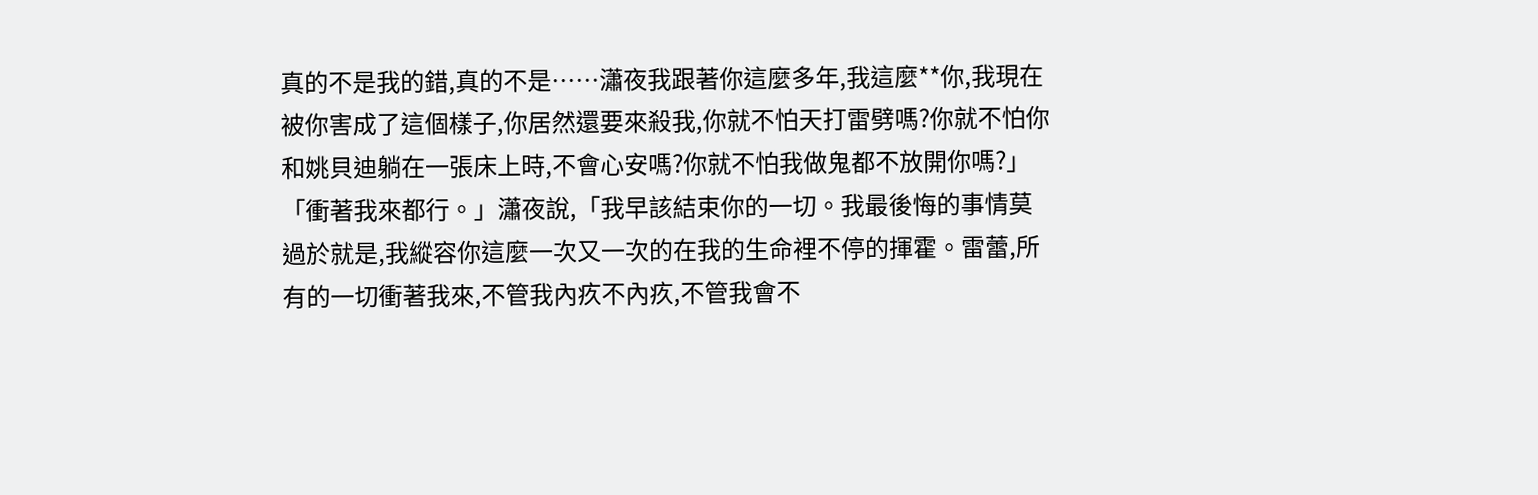真的不是我的錯,真的不是……瀟夜我跟著你這麼多年,我這麼**你,我現在被你害成了這個樣子,你居然還要來殺我,你就不怕天打雷劈嗎?你就不怕你和姚貝迪躺在一張床上時,不會心安嗎?你就不怕我做鬼都不放開你嗎?」
「衝著我來都行。」瀟夜說,「我早該結束你的一切。我最後悔的事情莫過於就是,我縱容你這麼一次又一次的在我的生命裡不停的揮霍。雷蕾,所有的一切衝著我來,不管我內疚不內疚,不管我會不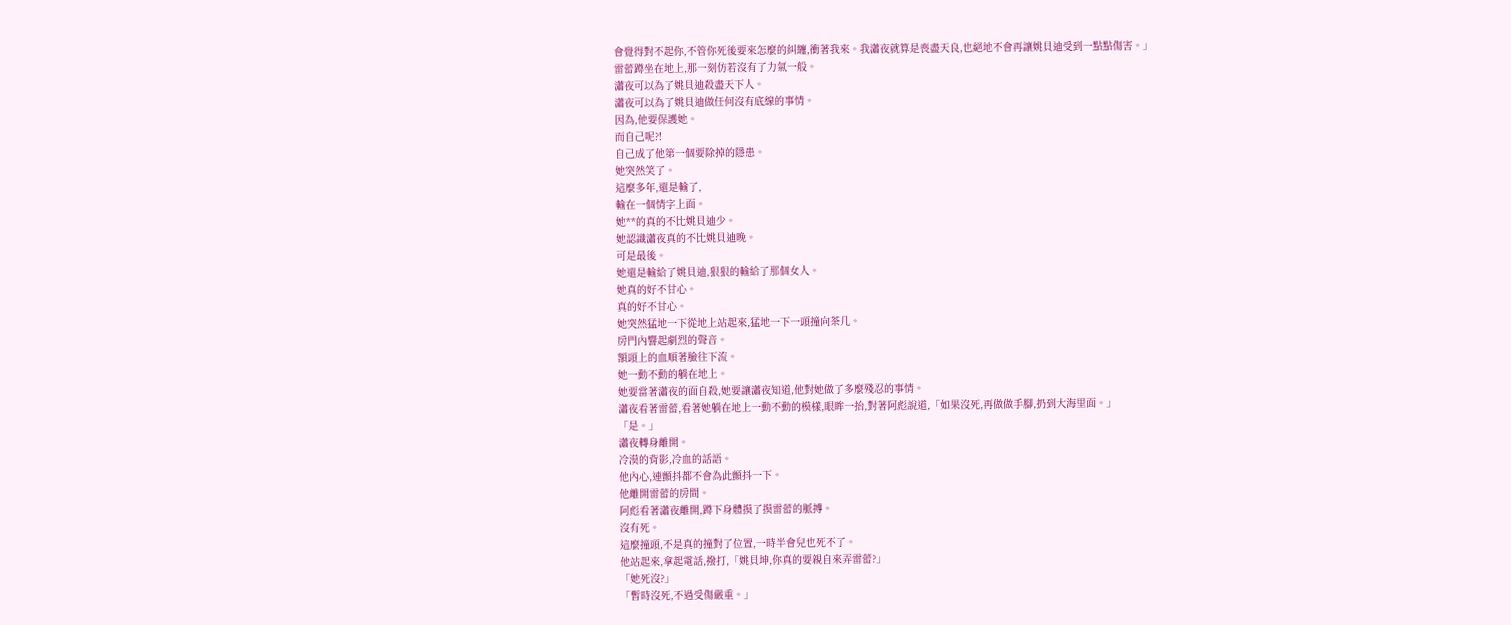會覺得對不起你,不管你死後要來怎麼的糾纏,衝著我來。我瀟夜就算是喪盡天良,也絕地不會再讓姚貝迪受到一點點傷害。」
雷蕾蹲坐在地上,那一刻仿若沒有了力氣一般。
瀟夜可以為了姚貝迪殺盡天下人。
瀟夜可以為了姚貝迪做任何沒有底線的事情。
因為,他要保護她。
而自己呢?!
自己成了他第一個要除掉的隱患。
她突然笑了。
這麼多年,還是輸了,
輸在一個情字上面。
她**的真的不比姚貝迪少。
她認識瀟夜真的不比姚貝迪晚。
可是最後。
她還是輸給了姚貝迪,狠狠的輸給了那個女人。
她真的好不甘心。
真的好不甘心。
她突然猛地一下從地上站起來,猛地一下一頭撞向茶几。
房門內響起劇烈的聲音。
額頭上的血順著臉往下流。
她一動不動的躺在地上。
她要當著瀟夜的面自殺,她要讓瀟夜知道,他對她做了多麼殘忍的事情。
瀟夜看著雷蕾,看著她躺在地上一動不動的模樣,眼眸一抬,對著阿彪說道,「如果沒死,再做做手腳,扔到大海里面。」
「是。」
瀟夜轉身離開。
冷漠的背影,冷血的話語。
他內心,連顫抖都不會為此顫抖一下。
他離開雷蕾的房間。
阿彪看著瀟夜離開,蹲下身體摸了摸雷蕾的脈搏。
沒有死。
這麼撞頭,不是真的撞對了位置,一時半會兒也死不了。
他站起來,拿起電話,撥打,「姚貝坤,你真的要親自來弄雷蕾?」
「她死沒?」
「暫時沒死,不過受傷嚴重。」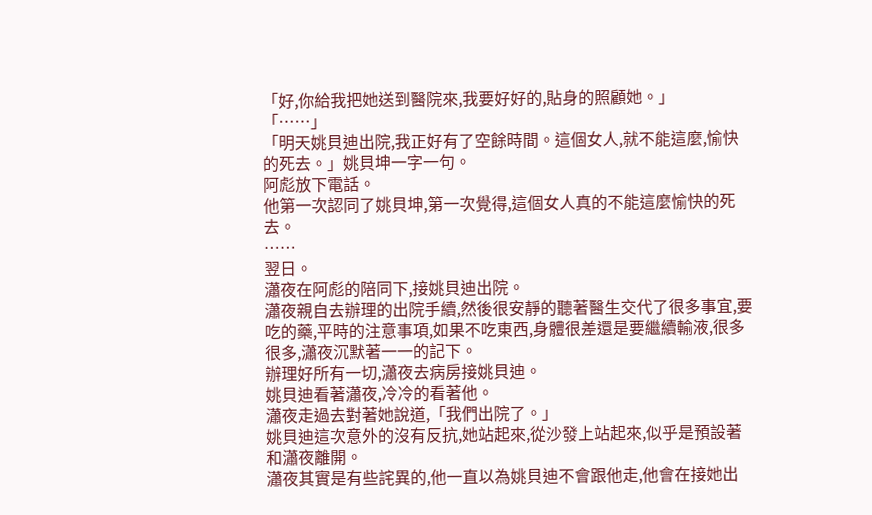「好,你給我把她送到醫院來,我要好好的,貼身的照顧她。」
「……」
「明天姚貝迪出院,我正好有了空餘時間。這個女人,就不能這麼,愉快的死去。」姚貝坤一字一句。
阿彪放下電話。
他第一次認同了姚貝坤,第一次覺得,這個女人真的不能這麼愉快的死去。
……
翌日。
瀟夜在阿彪的陪同下,接姚貝迪出院。
瀟夜親自去辦理的出院手續,然後很安靜的聽著醫生交代了很多事宜,要吃的藥,平時的注意事項,如果不吃東西,身體很差還是要繼續輸液,很多很多,瀟夜沉默著一一的記下。
辦理好所有一切,瀟夜去病房接姚貝迪。
姚貝迪看著瀟夜,冷冷的看著他。
瀟夜走過去對著她說道,「我們出院了。」
姚貝迪這次意外的沒有反抗,她站起來,從沙發上站起來,似乎是預設著和瀟夜離開。
瀟夜其實是有些詫異的,他一直以為姚貝迪不會跟他走,他會在接她出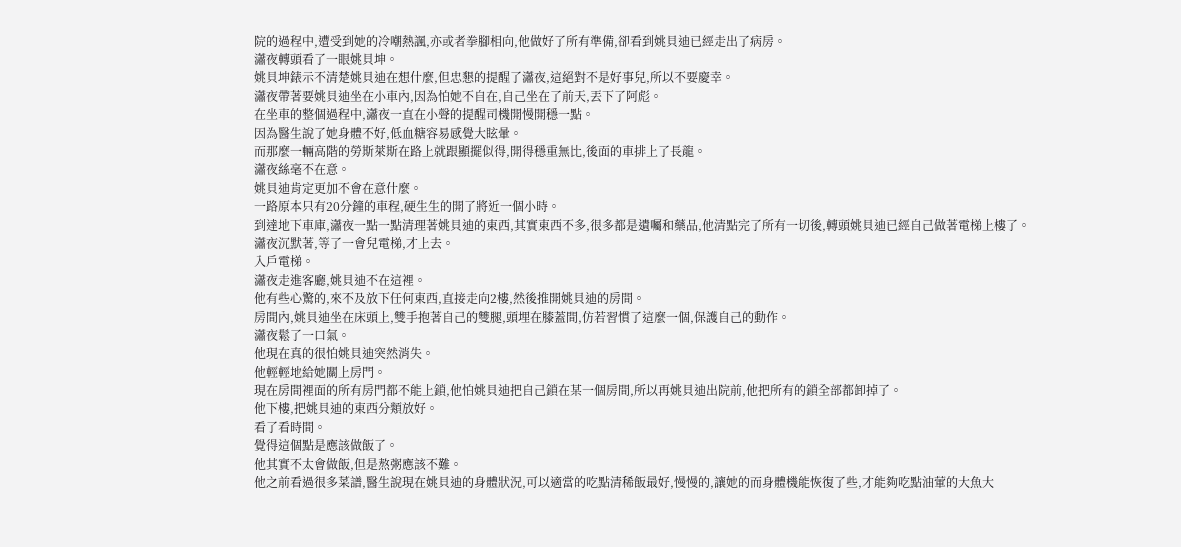院的過程中,遭受到她的冷嘲熱諷,亦或者拳腳相向,他做好了所有準備,卻看到姚貝迪已經走出了病房。
瀟夜轉頭看了一眼姚貝坤。
姚貝坤錶示不清楚姚貝迪在想什麼,但忠懇的提醒了瀟夜,這絕對不是好事兒,所以不要慶幸。
瀟夜帶著要姚貝迪坐在小車內,因為怕她不自在,自己坐在了前天,丟下了阿彪。
在坐車的整個過程中,瀟夜一直在小聲的提醒司機開慢開穩一點。
因為醫生說了她身體不好,低血糖容易感覺大眩暈。
而那麼一輛高階的勞斯萊斯在路上就跟顯擺似得,開得穩重無比,後面的車排上了長龍。
瀟夜絲毫不在意。
姚貝迪肯定更加不會在意什麼。
一路原本只有20分鐘的車程,硬生生的開了將近一個小時。
到達地下車庫,瀟夜一點一點清理著姚貝迪的東西,其實東西不多,很多都是遺囑和藥品,他清點完了所有一切後,轉頭姚貝迪已經自己做著電梯上樓了。
瀟夜沉默著,等了一會兒電梯,才上去。
入戶電梯。
瀟夜走進客廳,姚貝迪不在這裡。
他有些心驚的,來不及放下任何東西,直接走向2樓,然後推開姚貝迪的房間。
房間內,姚貝迪坐在床頭上,雙手抱著自己的雙腿,頭埋在膝蓋間,仿若習慣了這麼一個,保護自己的動作。
瀟夜鬆了一口氣。
他現在真的很怕姚貝迪突然消失。
他輕輕地給她關上房門。
現在房間裡面的所有房門都不能上鎖,他怕姚貝迪把自己鎖在某一個房間,所以再姚貝迪出院前,他把所有的鎖全部都卸掉了。
他下樓,把姚貝迪的東西分類放好。
看了看時間。
覺得這個點是應該做飯了。
他其實不太會做飯,但是熬粥應該不難。
他之前看過很多菜譜,醫生說現在姚貝迪的身體狀況,可以適當的吃點清稀飯最好,慢慢的,讓她的而身體機能恢復了些,才能夠吃點油葷的大魚大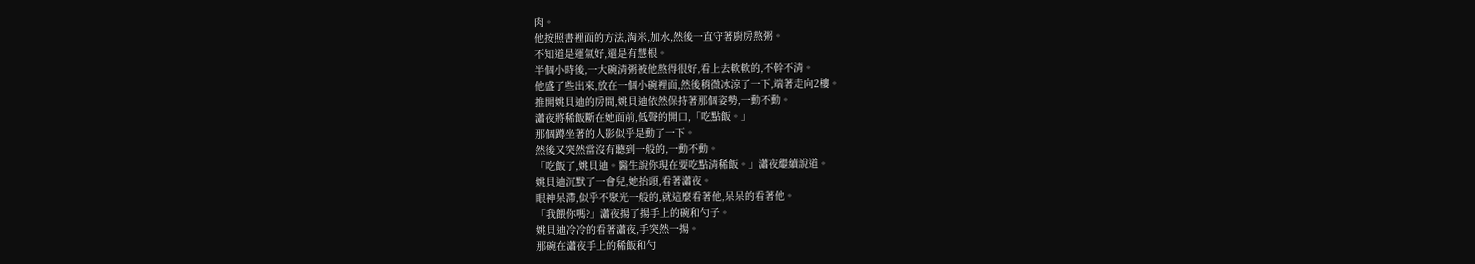肉。
他按照書裡面的方法,淘米,加水,然後一直守著廚房熬粥。
不知道是運氣好,還是有慧根。
半個小時後,一大碗清粥被他熬得很好,看上去軟軟的,不幹不清。
他盛了些出來,放在一個小碗裡面,然後稍微冰涼了一下,端著走向2樓。
推開姚貝迪的房間,姚貝迪依然保持著那個姿勢,一動不動。
瀟夜將稀飯斷在她面前,低聲的開口,「吃點飯。」
那個蹲坐著的人影似乎是動了一下。
然後又突然當沒有聽到一般的,一動不動。
「吃飯了,姚貝迪。醫生說你現在要吃點清稀飯。」瀟夜繼續說道。
姚貝迪沉默了一會兒,她抬頭,看著瀟夜。
眼神呆滯,似乎不聚光一般的,就這麼看著他,呆呆的看著他。
「我餵你嗎?」瀟夜揚了揚手上的碗和勺子。
姚貝迪冷冷的看著瀟夜,手突然一揚。
那碗在瀟夜手上的稀飯和勺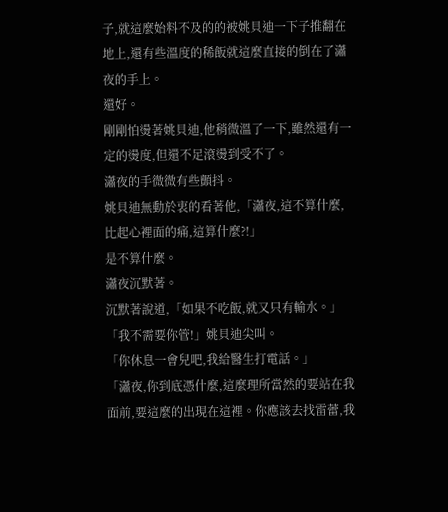子,就這麼始料不及的的被姚貝迪一下子推翻在地上,還有些溫度的稀飯就這麼直接的倒在了瀟夜的手上。
還好。
剛剛怕燙著姚貝迪,他稍微溫了一下,雖然還有一定的燙度,但還不足滾燙到受不了。
瀟夜的手微微有些顫抖。
姚貝迪無動於衷的看著他,「瀟夜,這不算什麼,比起心裡面的痛,這算什麼?!」
是不算什麼。
瀟夜沉默著。
沉默著說道,「如果不吃飯,就又只有輸水。」
「我不需要你管!」姚貝迪尖叫。
「你休息一會兒吧,我給醫生打電話。」
「瀟夜,你到底憑什麼,這麼理所當然的要站在我面前,要這麼的出現在這裡。你應該去找雷蕾,我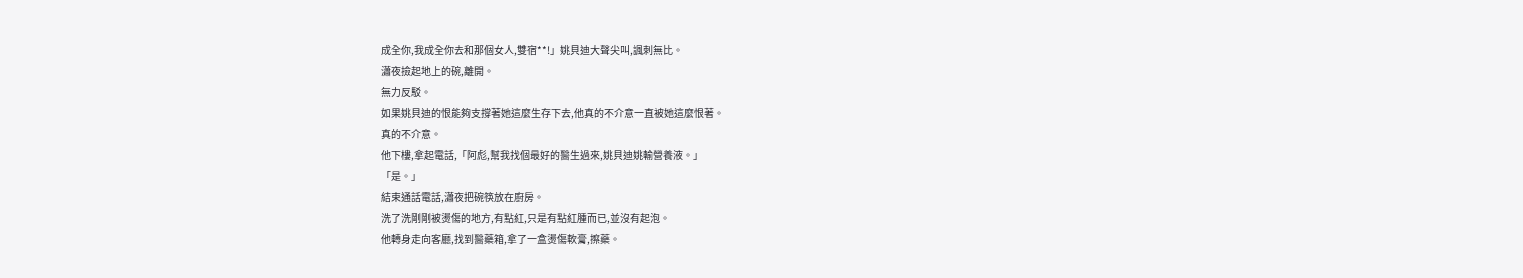成全你,我成全你去和那個女人,雙宿**!」姚貝迪大聲尖叫,諷刺無比。
瀟夜撿起地上的碗,離開。
無力反駁。
如果姚貝迪的恨能夠支撐著她這麼生存下去,他真的不介意一直被她這麼恨著。
真的不介意。
他下樓,拿起電話,「阿彪,幫我找個最好的醫生過來,姚貝迪姚輸營養液。」
「是。」
結束通話電話,瀟夜把碗筷放在廚房。
洗了洗剛剛被燙傷的地方,有點紅,只是有點紅腫而已,並沒有起泡。
他轉身走向客廳,找到醫藥箱,拿了一盒燙傷軟膏,擦藥。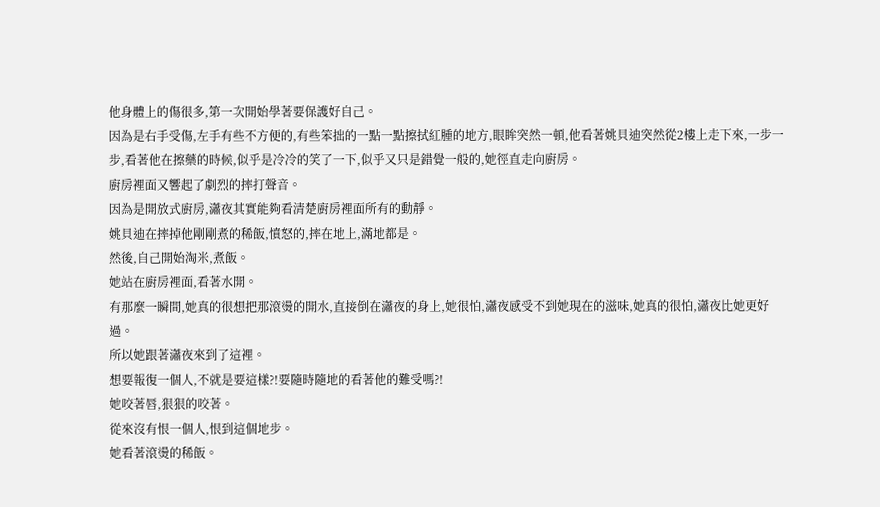他身體上的傷很多,第一次開始學著要保護好自己。
因為是右手受傷,左手有些不方便的,有些笨拙的一點一點擦拭紅腫的地方,眼眸突然一頓,他看著姚貝迪突然從2樓上走下來,一步一步,看著他在擦藥的時候,似乎是冷冷的笑了一下,似乎又只是錯覺一般的,她徑直走向廚房。
廚房裡面又響起了劇烈的摔打聲音。
因為是開放式廚房,瀟夜其實能夠看清楚廚房裡面所有的動靜。
姚貝迪在摔掉他剛剛煮的稀飯,憤怒的,摔在地上,滿地都是。
然後,自己開始淘米,煮飯。
她站在廚房裡面,看著水開。
有那麼一瞬間,她真的很想把那滾燙的開水,直接倒在瀟夜的身上,她很怕,瀟夜感受不到她現在的滋味,她真的很怕,瀟夜比她更好過。
所以她跟著瀟夜來到了這裡。
想要報復一個人,不就是要這樣?!要隨時隨地的看著他的難受嗎?!
她咬著唇,狠狠的咬著。
從來沒有恨一個人,恨到這個地步。
她看著滾燙的稀飯。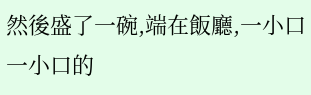然後盛了一碗,端在飯廳,一小口一小口的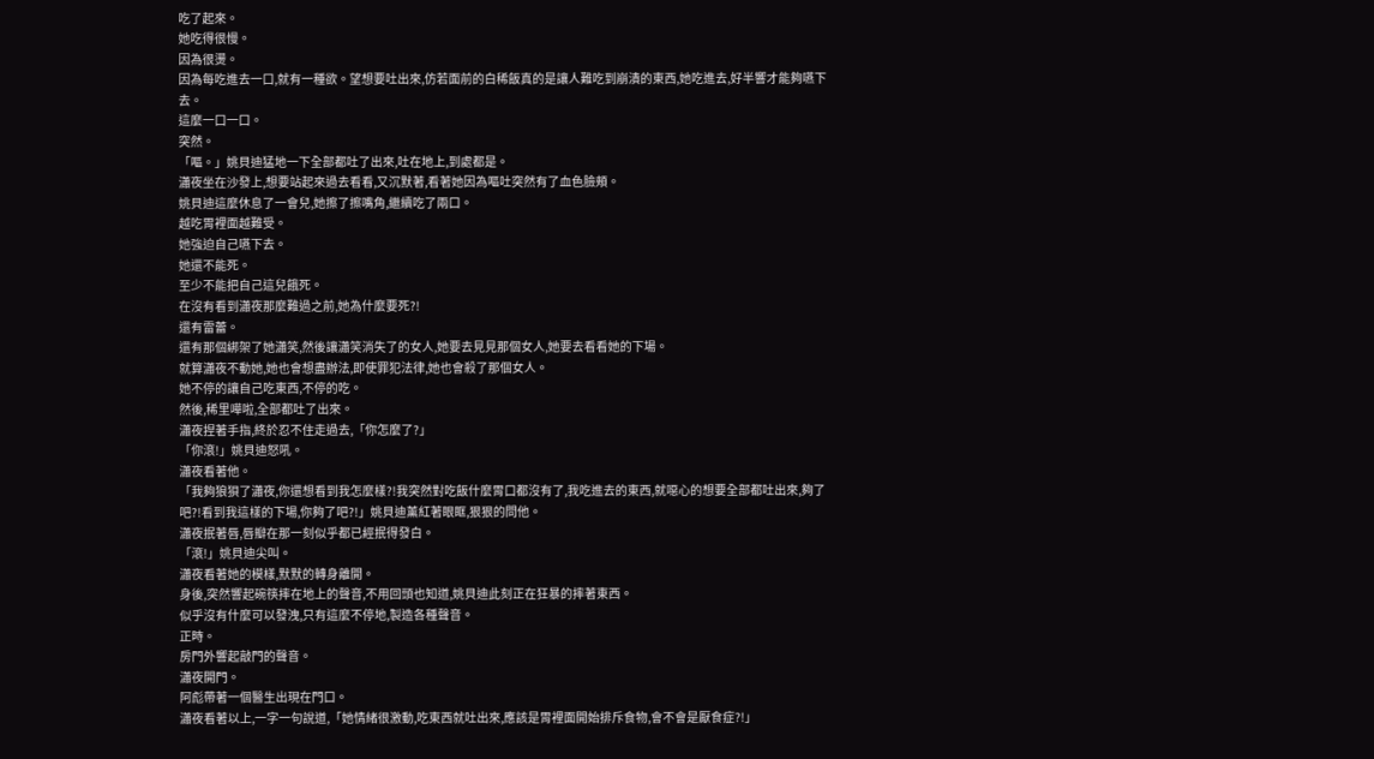吃了起來。
她吃得很慢。
因為很燙。
因為每吃進去一口,就有一種欲。望想要吐出來,仿若面前的白稀飯真的是讓人難吃到崩潰的東西,她吃進去,好半響才能夠嚥下去。
這麼一口一口。
突然。
「嘔。」姚貝迪猛地一下全部都吐了出來,吐在地上,到處都是。
瀟夜坐在沙發上,想要站起來過去看看,又沉默著,看著她因為嘔吐突然有了血色臉頰。
姚貝迪這麼休息了一會兒,她擦了擦嘴角,繼續吃了兩口。
越吃胃裡面越難受。
她強迫自己嚥下去。
她還不能死。
至少不能把自己這兒餓死。
在沒有看到瀟夜那麼難過之前,她為什麼要死?!
還有雷蕾。
還有那個綁架了她瀟笑,然後讓瀟笑消失了的女人,她要去見見那個女人,她要去看看她的下場。
就算瀟夜不動她,她也會想盡辦法,即使罪犯法律,她也會殺了那個女人。
她不停的讓自己吃東西,不停的吃。
然後,稀里嘩啦,全部都吐了出來。
瀟夜捏著手指,終於忍不住走過去,「你怎麼了?」
「你滾!」姚貝迪怒吼。
瀟夜看著他。
「我夠狼狽了瀟夜,你還想看到我怎麼樣?!我突然對吃飯什麼胃口都沒有了,我吃進去的東西,就噁心的想要全部都吐出來,夠了吧?!看到我這樣的下場,你夠了吧?!」姚貝迪薰紅著眼眶,狠狠的問他。
瀟夜抿著唇,唇瓣在那一刻似乎都已經抿得發白。
「滾!」姚貝迪尖叫。
瀟夜看著她的模樣,默默的轉身離開。
身後,突然響起碗筷摔在地上的聲音,不用回頭也知道,姚貝迪此刻正在狂暴的摔著東西。
似乎沒有什麼可以發洩,只有這麼不停地,製造各種聲音。
正時。
房門外響起敲門的聲音。
瀟夜開門。
阿彪帶著一個醫生出現在門口。
瀟夜看著以上,一字一句說道,「她情緒很激動,吃東西就吐出來,應該是胃裡面開始排斥食物,會不會是厭食症?!」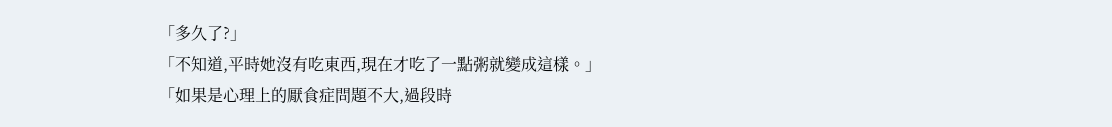「多久了?」
「不知道,平時她沒有吃東西,現在才吃了一點粥就變成這樣。」
「如果是心理上的厭食症問題不大,過段時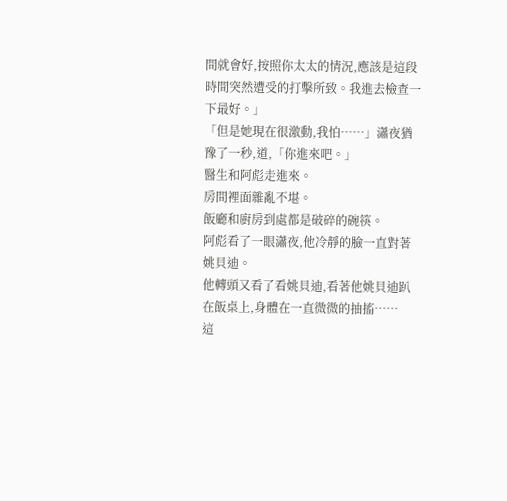間就會好,按照你太太的情況,應該是這段時間突然遭受的打擊所致。我進去檢查一下最好。」
「但是她現在很激動,我怕……」瀟夜猶豫了一秒,道,「你進來吧。」
醫生和阿彪走進來。
房間裡面雜亂不堪。
飯廳和廚房到處都是破碎的碗筷。
阿彪看了一眼瀟夜,他冷靜的臉一直對著姚貝迪。
他轉頭又看了看姚貝迪,看著他姚貝迪趴在飯桌上,身體在一直微微的抽搐……
這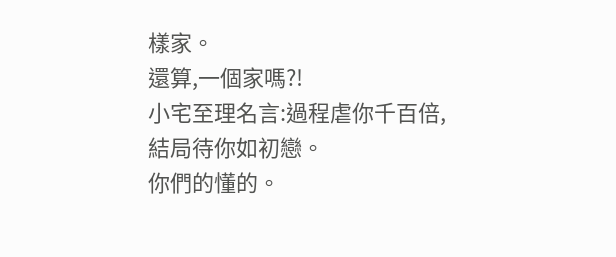樣家。
還算,一個家嗎?!
小宅至理名言:過程虐你千百倍,結局待你如初戀。
你們的懂的。